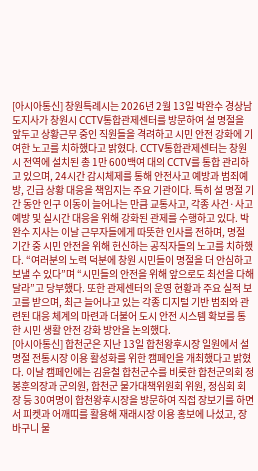[아시아통신] 창원특례시는 2026년 2월 13일 박완수 경상남도지사가 창원시 CCTV통합관제센터를 방문하여 설 명절을 앞두고 상황근무 중인 직원들을 격려하고 시민 안전 강화에 기여한 노고를 치하했다고 밝혔다. CCTV통합관제센터는 창원시 전역에 설치된 총 1만 600백여 대의 CCTV를 통합 관리하고 있으며, 24시간 감시체제를 통해 안전사고 예방과 범죄예방, 긴급 상황 대응을 책임지는 주요 기관이다. 특히 설 명절 기간 동안 인구 이동이 늘어나는 만큼 교통사고, 각종 사건·사고 예방 및 실시간 대응을 위해 강화된 관제를 수행하고 있다. 박완수 지사는 이날 근무자들에게 따뜻한 인사를 전하며, 명절 기간 중 시민 안전을 위해 헌신하는 공직자들의 노고를 치하했다. “여러분의 노력 덕분에 창원 시민들이 명절을 더 안심하고 보낼 수 있다”며 “시민들의 안전을 위해 앞으로도 최선을 다해달라”고 당부했다. 또한 관제센터의 운영 현황과 주요 실적 보고를 받으며, 최근 늘어나고 있는 각종 디지털 기반 범죄와 관련된 대응 체계의 마련과 더불어 도시 안전 시스템 확보를 통한 시민 생활 안전 강화 방안을 논의했다.
[아시아통신] 합천군은 지난 13일 합천왕후시장 일원에서 설 명절 전통시장 이용 활성화를 위한 캠페인을 개최했다고 밝혔다. 이날 캠페인에는 김윤철 합천군수를 비롯한 합천군의회 정봉훈의장과 군의원, 합천군 물가대책위원회 위원, 정심회 회장 등 30여명이 합천왕후시장을 방문하여 직접 장보기를 하면서 피켓과 어깨띠를 활용해 재래시장 이용 홍보에 나섰고, 장바구니 물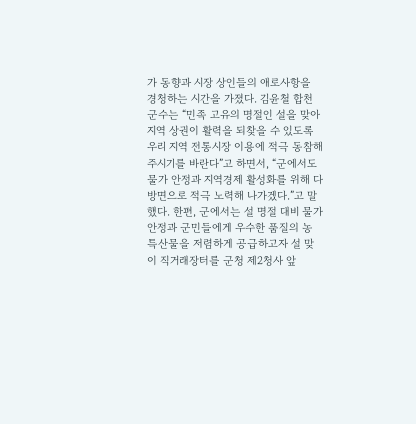가 동향과 시장 상인들의 애로사항을 경청하는 시간을 가졌다. 김윤철 합천군수는 “민족 고유의 명절인 설을 맞아 지역 상권이 활력을 되찾을 수 있도록 우리 지역 전통시장 이용에 적극 동참해주시기를 바란다”고 하면서, “군에서도 물가 안정과 지역경제 활성화를 위해 다방면으로 적극 노력해 나가겠다.”고 말했다. 한편, 군에서는 설 명절 대비 물가 안정과 군민들에게 우수한 품질의 농특산물을 저렴하게 공급하고자 설 맞이 직거래장터를 군청 제2청사 앞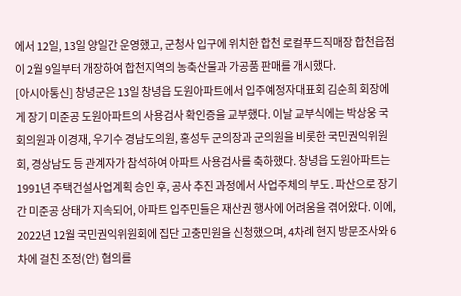에서 12일, 13일 양일간 운영했고, 군청사 입구에 위치한 합천 로컬푸드직매장 합천읍점이 2월 9일부터 개장하여 합천지역의 농축산물과 가공품 판매를 개시했다.
[아시아통신] 창녕군은 13일 창녕읍 도원아파트에서 입주예정자대표회 김순희 회장에게 장기 미준공 도원아파트의 사용검사 확인증을 교부했다. 이날 교부식에는 박상웅 국회의원과 이경재, 우기수 경남도의원, 홍성두 군의장과 군의원을 비롯한 국민권익위원회, 경상남도 등 관계자가 참석하여 아파트 사용검사를 축하했다. 창녕읍 도원아파트는 1991년 주택건설사업계획 승인 후, 공사 추진 과정에서 사업주체의 부도․파산으로 장기간 미준공 상태가 지속되어, 아파트 입주민들은 재산권 행사에 어려움을 겪어왔다. 이에, 2022년 12월 국민권익위원회에 집단 고충민원을 신청했으며, 4차례 현지 방문조사와 6차에 걸친 조정(안) 협의를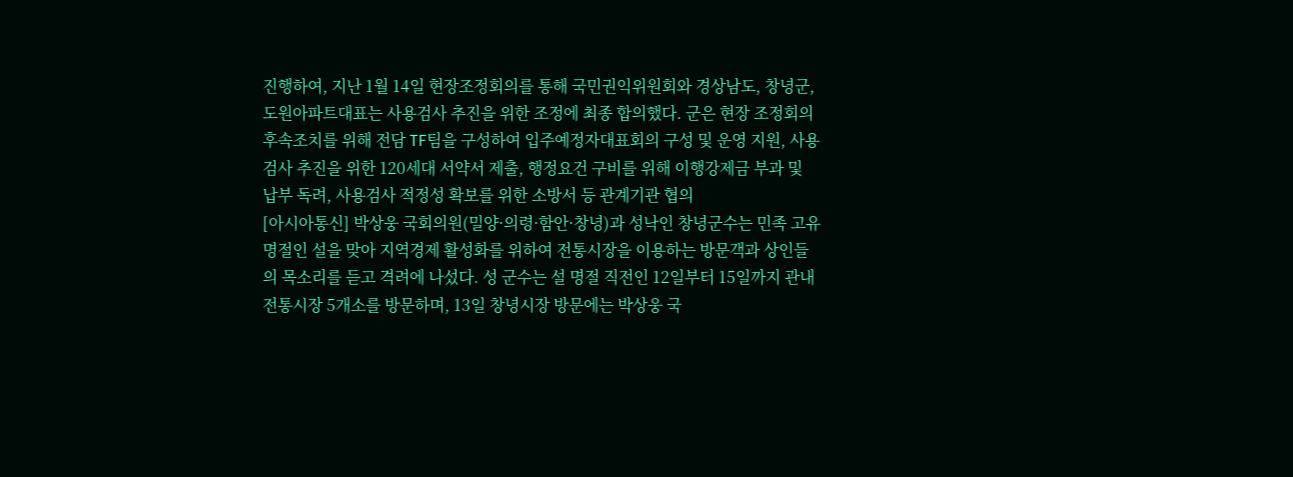진행하여, 지난 1월 14일 현장조정회의를 통해 국민권익위원회와 경상남도, 창녕군, 도원아파트대표는 사용검사 추진을 위한 조정에 최종 합의했다. 군은 현장 조정회의 후속조치를 위해 전담 TF팀을 구성하여 입주예정자대표회의 구성 및 운영 지원, 사용검사 추진을 위한 120세대 서약서 제출, 행정요건 구비를 위해 이행강제금 부과 및 납부 독려, 사용검사 적정성 확보를 위한 소방서 등 관계기관 협의
[아시아통신] 박상웅 국회의원(밀양·의령·함안·창녕)과 성낙인 창녕군수는 민족 고유 명절인 설을 맞아 지역경제 활성화를 위하여 전통시장을 이용하는 방문객과 상인들의 목소리를 듣고 격려에 나섰다. 성 군수는 설 명절 직전인 12일부터 15일까지 관내 전통시장 5개소를 방문하며, 13일 창녕시장 방문에는 박상웅 국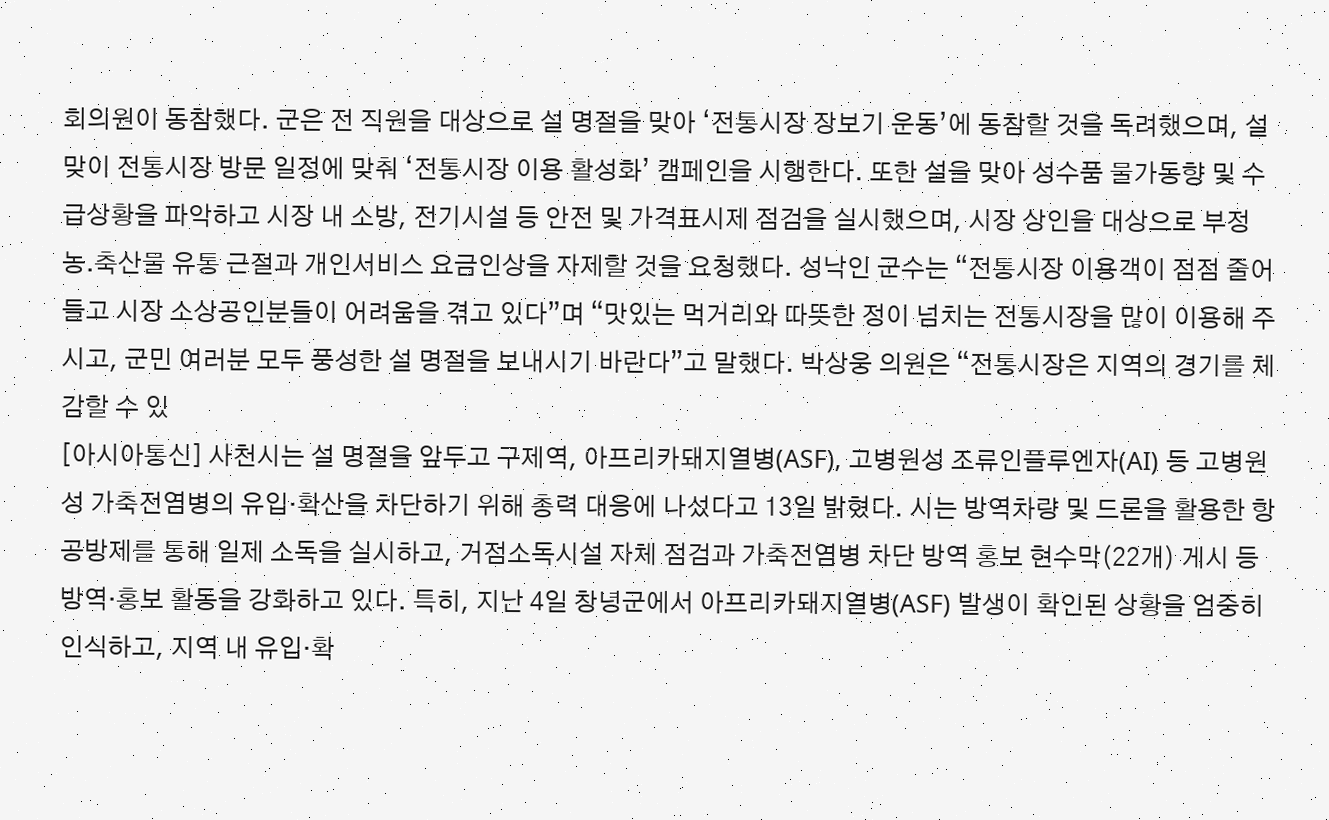회의원이 동참했다. 군은 전 직원을 대상으로 설 명절을 맞아 ‘전통시장 장보기 운동’에 동참할 것을 독려했으며, 설맞이 전통시장 방문 일정에 맞춰 ‘전통시장 이용 활성화’ 캠페인을 시행한다. 또한 설을 맞아 성수품 물가동향 및 수급상황을 파악하고 시장 내 소방, 전기시설 등 안전 및 가격표시제 점검을 실시했으며, 시장 상인을 대상으로 부정 농․축산물 유통 근절과 개인서비스 요금인상을 자제할 것을 요청했다. 성낙인 군수는 “전통시장 이용객이 점점 줄어들고 시장 소상공인분들이 어려움을 겪고 있다”며 “맛있는 먹거리와 따뜻한 정이 넘치는 전통시장을 많이 이용해 주시고, 군민 여러분 모두 풍성한 설 명절을 보내시기 바란다”고 말했다. 박상웅 의원은 “전통시장은 지역의 경기를 체감할 수 있
[아시아통신] 사천시는 설 명절을 앞두고 구제역, 아프리카돼지열병(ASF), 고병원성 조류인플루엔자(AI) 등 고병원성 가축전염병의 유입·확산을 차단하기 위해 총력 대응에 나섰다고 13일 밝혔다. 시는 방역차량 및 드론을 활용한 항공방제를 통해 일제 소독을 실시하고, 거점소독시설 자체 점검과 가축전염병 차단 방역 홍보 현수막(22개) 게시 등 방역·홍보 활동을 강화하고 있다. 특히, 지난 4일 창녕군에서 아프리카돼지열병(ASF) 발생이 확인된 상황을 엄중히 인식하고, 지역 내 유입·확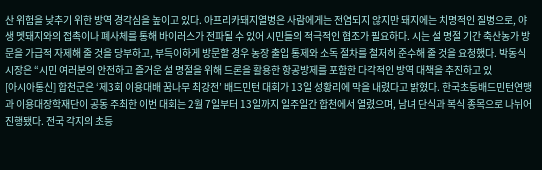산 위험을 낮추기 위한 방역 경각심을 높이고 있다. 아프리카돼지열병은 사람에게는 전염되지 않지만 돼지에는 치명적인 질병으로, 야생 멧돼지와의 접촉이나 폐사체를 통해 바이러스가 전파될 수 있어 시민들의 적극적인 협조가 필요하다. 시는 설 명절 기간 축산농가 방문을 가급적 자제해 줄 것을 당부하고, 부득이하게 방문할 경우 농장 출입 통제와 소독 절차를 철저히 준수해 줄 것을 요청했다. 박동식 시장은 “시민 여러분의 안전하고 즐거운 설 명절을 위해 드론을 활용한 항공방제를 포함한 다각적인 방역 대책을 추진하고 있
[아시아통신] 합천군은 ‘제3회 이용대배 꿈나무 최강전’ 배드민턴 대회가 13일 성황리에 막을 내렸다고 밝혔다. 한국초등배드민턴연맹과 이용대장학재단이 공동 주최한 이번 대회는 2월 7일부터 13일까지 일주일간 합천에서 열렸으며, 남녀 단식과 복식 종목으로 나뉘어 진행됐다. 전국 각지의 초등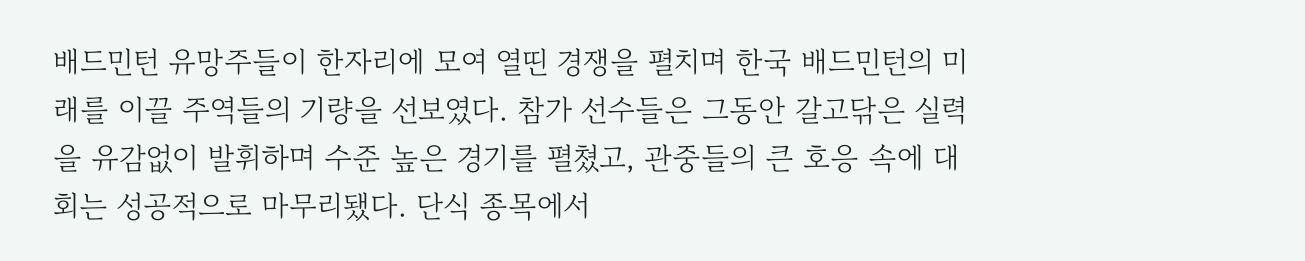배드민턴 유망주들이 한자리에 모여 열띤 경쟁을 펼치며 한국 배드민턴의 미래를 이끌 주역들의 기량을 선보였다. 참가 선수들은 그동안 갈고닦은 실력을 유감없이 발휘하며 수준 높은 경기를 펼쳤고, 관중들의 큰 호응 속에 대회는 성공적으로 마무리됐다. 단식 종목에서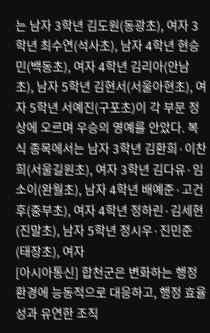는 남자 3학년 김도원(동광초), 여자 3학년 최수연(석사초), 남자 4학년 현승민(백동초), 여자 4학년 김리아(안남초), 남자 5학년 김현서(서울아현초), 여자 5학년 서예진(구포초)이 각 부문 정상에 오르며 우승의 영예를 안았다. 복식 종목에서는 남자 3학년 김환희·이찬희(서울길원초), 여자 3학년 김다유·임소이(완월초), 남자 4학년 배예준·고건후(중부초), 여자 4학년 정하린·김세현(진말초), 남자 5학년 정시우·진민준(태장초), 여자
[아시아통신] 합천군은 변화하는 행정환경에 능동적으로 대응하고, 행정 효율성과 유연한 조직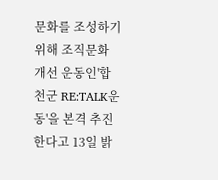문화를 조성하기 위해 조직문화 개선 운동인'합천군 RE:TALK운동'을 본격 추진한다고 13일 밝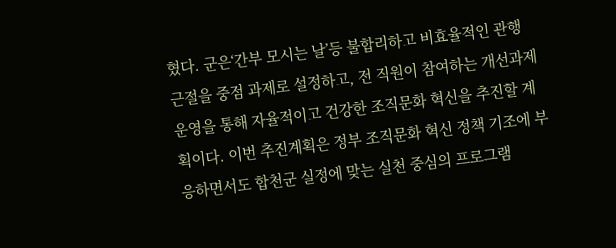혔다. 군은‘간부 모시는 날’등 불합리하고 비효율적인 관행 근절을 중점 과제로 설정하고, 전 직원이 참여하는 개선과제 운영을 통해 자율적이고 건강한 조직문화 혁신을 추진할 계획이다. 이번 추진계획은 정부 조직문화 혁신 정책 기조에 부응하면서도 합천군 실정에 맞는 실천 중심의 프로그램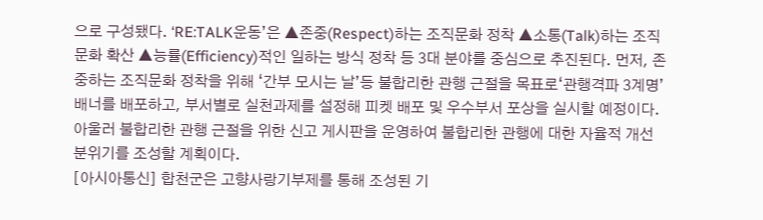으로 구성됐다. ‘RE:TALK운동’은 ▲존중(Respect)하는 조직문화 정착 ▲소통(Talk)하는 조직문화 확산 ▲능률(Efficiency)적인 일하는 방식 정착 등 3대 분야를 중심으로 추진된다. 먼저, 존중하는 조직문화 정착을 위해 ‘간부 모시는 날’등 불합리한 관행 근절을 목표로‘관행격파 3계명’배너를 배포하고, 부서별로 실천과제를 설정해 피켓 배포 및 우수부서 포상을 실시할 예정이다. 아울러 불합리한 관행 근절을 위한 신고 게시판을 운영하여 불합리한 관행에 대한 자율적 개선 분위기를 조성할 계획이다.
[아시아통신] 합천군은 고향사랑기부제를 통해 조성된 기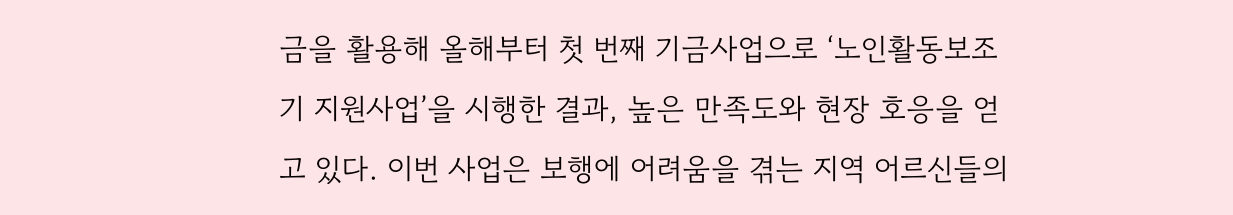금을 활용해 올해부터 첫 번째 기금사업으로 ‘노인활동보조기 지원사업’을 시행한 결과, 높은 만족도와 현장 호응을 얻고 있다. 이번 사업은 보행에 어려움을 겪는 지역 어르신들의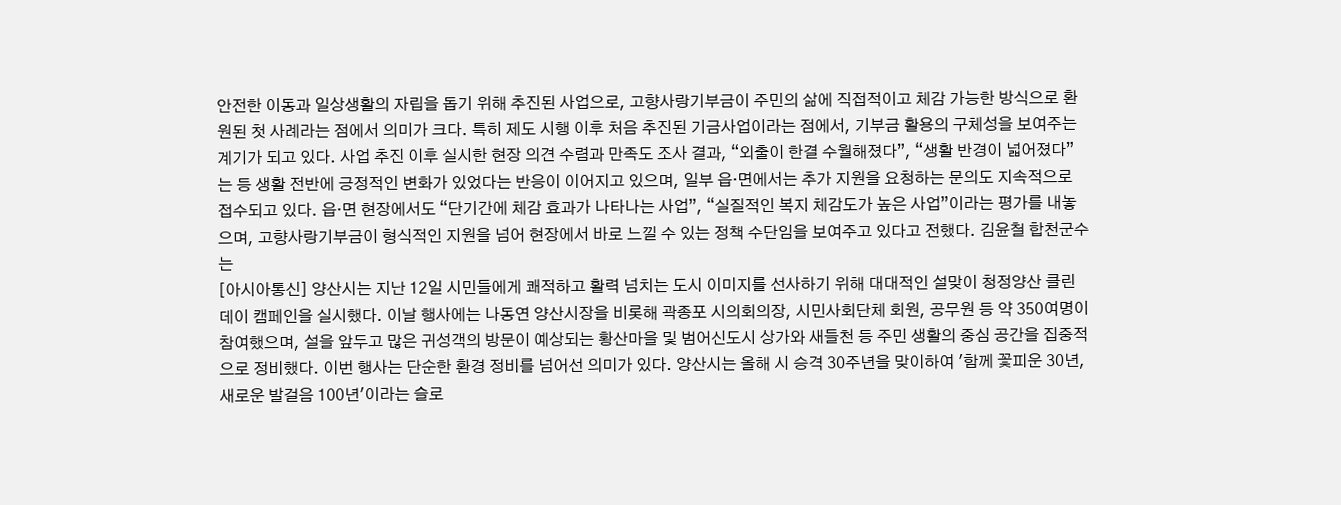안전한 이동과 일상생활의 자립을 돕기 위해 추진된 사업으로, 고향사랑기부금이 주민의 삶에 직접적이고 체감 가능한 방식으로 환원된 첫 사례라는 점에서 의미가 크다. 특히 제도 시행 이후 처음 추진된 기금사업이라는 점에서, 기부금 활용의 구체성을 보여주는 계기가 되고 있다. 사업 추진 이후 실시한 현장 의견 수렴과 만족도 조사 결과, “외출이 한결 수월해졌다”, “생활 반경이 넓어졌다”는 등 생활 전반에 긍정적인 변화가 있었다는 반응이 이어지고 있으며, 일부 읍·면에서는 추가 지원을 요청하는 문의도 지속적으로 접수되고 있다. 읍·면 현장에서도 “단기간에 체감 효과가 나타나는 사업”, “실질적인 복지 체감도가 높은 사업”이라는 평가를 내놓으며, 고향사랑기부금이 형식적인 지원을 넘어 현장에서 바로 느낄 수 있는 정책 수단임을 보여주고 있다고 전했다. 김윤철 합천군수는
[아시아통신] 양산시는 지난 12일 시민들에게 쾌적하고 활력 넘치는 도시 이미지를 선사하기 위해 대대적인 설맞이 청정양산 클린데이 캠페인을 실시했다. 이날 행사에는 나동연 양산시장을 비롯해 곽종포 시의회의장, 시민사회단체 회원, 공무원 등 약 350여명이 참여했으며, 설을 앞두고 많은 귀성객의 방문이 예상되는 황산마을 및 범어신도시 상가와 새들천 등 주민 생활의 중심 공간을 집중적으로 정비했다. 이번 행사는 단순한 환경 정비를 넘어선 의미가 있다. 양산시는 올해 시 승격 30주년을 맞이하여 '함께 꽃피운 30년, 새로운 발걸음 100년'이라는 슬로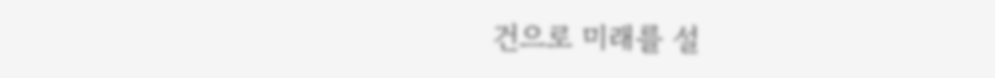건으로 미래를 설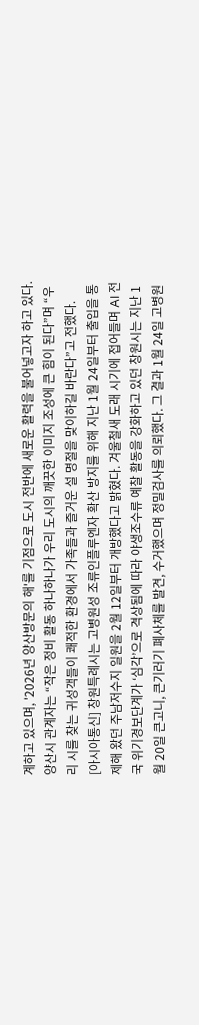계하고 있으며, '2026년 양산방문의 해'를 기점으로 도시 전반에 새로운 활력을 불어넣고자 하고 있다. 양산시 관계자는 “작은 정비 활동 하나하나가 우리 도시의 깨끗한 이미지 조성에 큰 힘이 된다”며 “우리 시를 찾는 귀성객들이 쾌적한 환경에서 가족들과 즐거운 설 명절을 맞이하길 바란다”고 전했다.
[아시아통신] 창원특례시는 고병원성 조류인플루엔자 확산 방지를 위해 지난 1월 24일부터 출입을 통제해 왔던 주남저수지 일원을 2월 12일부터 개방했다고 밝혔다. 겨울철새 도래 시기에 접어들며 AI 전국 위기경보단계가 ‘심각’으로 격상됨에 따라 야생조수류 예찰 활동을 강화하고 있던 창원시는 지난 1월 20일 큰고니, 큰기러기 폐사체를 발견, 수거했으며 정밀검사를 의뢰했다. 그 결과 1월 24일 고병원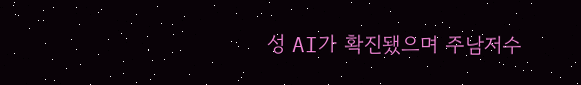성 AI가 확진됐으며 주남저수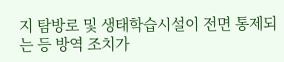지 탐방로 및 생태학습시설이 전면 통제되는 등 방역 조치가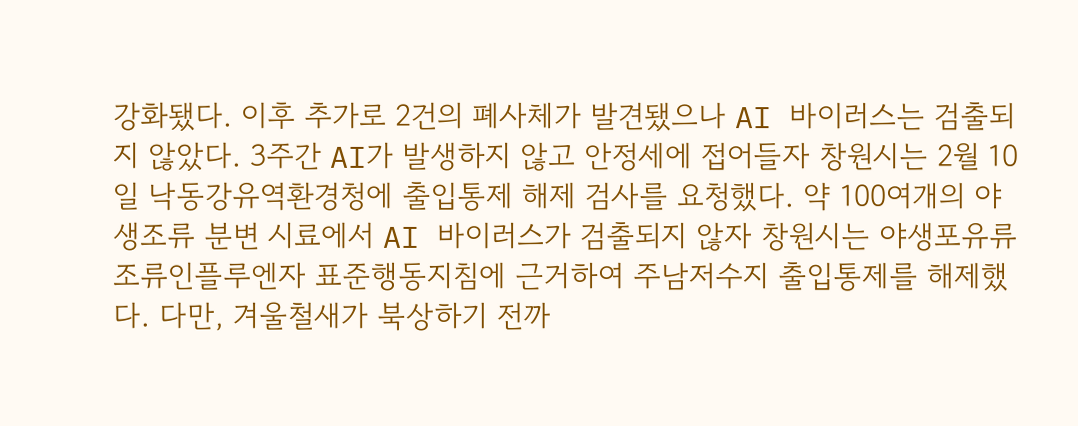강화됐다. 이후 추가로 2건의 폐사체가 발견됐으나 AI 바이러스는 검출되지 않았다. 3주간 AI가 발생하지 않고 안정세에 접어들자 창원시는 2월 10일 낙동강유역환경청에 출입통제 해제 검사를 요청했다. 약 100여개의 야생조류 분변 시료에서 AI 바이러스가 검출되지 않자 창원시는 야생포유류 조류인플루엔자 표준행동지침에 근거하여 주남저수지 출입통제를 해제했다. 다만, 겨울철새가 북상하기 전까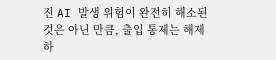진 AI 발생 위험이 완전히 해소된 것은 아닌 만큼, 출입 통제는 해제하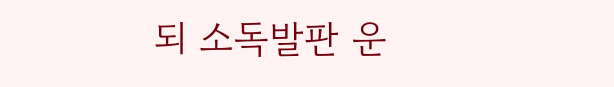되 소독발판 운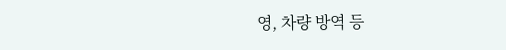영, 차량 방역 등